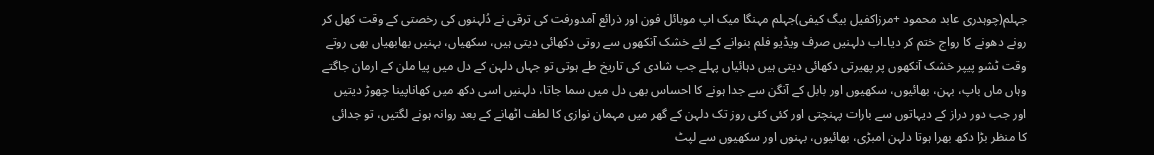جہلم(چوہدری عابد محمود +مرزاکفیل بیگ کیفی)جہلم مہنگا میک اپ موبائل فون اور ذرائع آمدورفت کی ترقی نے دُلہنوں کی رخصتی کے وقت کھل کر رونے دھونے کا رواج ختم کر دیا۔اب دلہنیں صرف ویڈیو فلم بنوانے کے لئے خشک آنکھوں سے روتی دکھائی دیتی ہیں، سکھیاں، بہنیں بھابھیاں بھی روتے وقت ٹشو پیپر خشک آنکھوں پر پھیرتی دکھائی دیتی ہیں دہائیاں پہلے جب شادی کی تاریخ طے ہوتی تو جہاں دلہن کے دل میں پیا ملن کے ارمان جاگتے وہاں ماں باپ، بہن، بھائیوں، سکھیوں اور بابل کے آنگن سے جدا ہونے کا احساس بھی دل میں سما جاتا، دلہنیں اسی دکھ میں کھاناپینا چھوڑ دیتیں اور جب دور دراز کے دیہاتوں سے بارات پہنچتی اور کئی کئی روز تک دلہن کے گھر میں مہمان نوازی کا لطف اٹھانے کے بعد روانہ ہونے لگتیں، تو جدائی کا منظر بڑا دکھ بھرا ہوتا دلہن امبڑی، بھائیوں، بہنوں اور سکھیوں سے لپٹ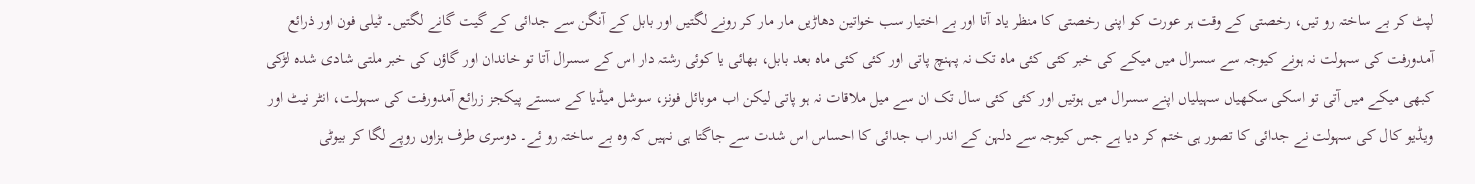لپٹ کر بے ساختہ رو تیں، رخصتی کے وقت ہر عورت کو اپنی رخصتی کا منظر یاد آتا اور بے اختیار سب خواتین دھاڑیں مار مار کر رونے لگتیں اور بابل کے آنگن سے جدائی کے گیت گانے لگتیں۔ ٹیلی فون اور ذرائع آمدورفت کی سہولت نہ ہونے کیوجہ سے سسرال میں میکے کی خبر کئی کئی ماہ تک نہ پہنچ پاتی اور کئی کئی ماہ بعد بابل، بھائی یا کوئی رشتہ دار اس کے سسرال آتا تو خاندان اور گاؤں کی خبر ملتی شادی شدہ لڑکی کبھی میکے میں آتی تو اسکی سکھیاں سہیلیاں اپنے سسرال میں ہوتیں اور کئی کئی سال تک ان سے میل ملاقات نہ ہو پاتی لیکن اب موبائل فونز، سوشل میڈیا کے سستے پیکجز زرائع آمدورفت کی سہولت، انٹر نیٹ اور ویڈیو کال کی سہولت نے جدائی کا تصور ہی ختم کر دیا ہے جس کیوجہ سے دلہن کے اندر اب جدائی کا احساس اس شدت سے جاگتا ہی نہیں کہ وہ بے ساختہ رو ئے۔ دوسری طرف ہزاوں روپے لگا کر بیوٹی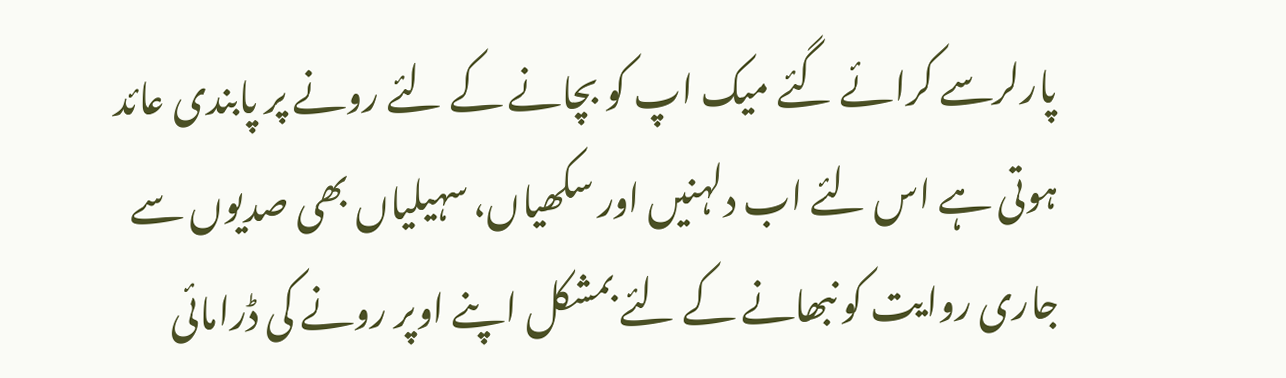پارلرسے کرائے گئے میک اپ کو بچانے کے لئے رونے پر پابندی عائد ہوتی ہے اس لئے اب دلہنیں اور سکھیاں، سہیلیاں بھی صدیوں سے جاری روایت کو نبھانے کے لئے بمشکل اپنے اوپر رونے کی ڈرامائی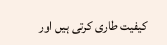کیفیت طاری کرتی ہیں اور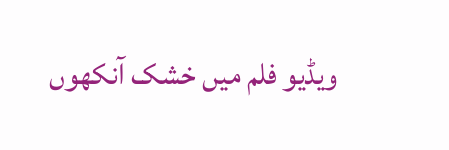ویڈیو فلم میں خشک آنکھوں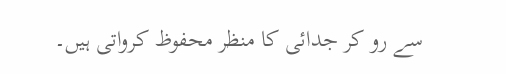سے رو کر جدائی کا منظر محفوظ کرواتی ہیں۔